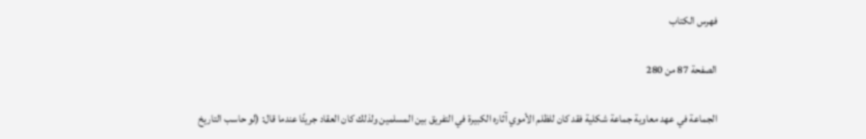فهرس الكتاب

الصفحة 87 من 280

الجماعة في عهد معاوية جماعة شكلية فقد كان للظلم الأموي آثاره الكبيرة في التفريق بين المسلمين ولذلك كان العقاد جريئًا عندما قال: (لو حاسب التاريخ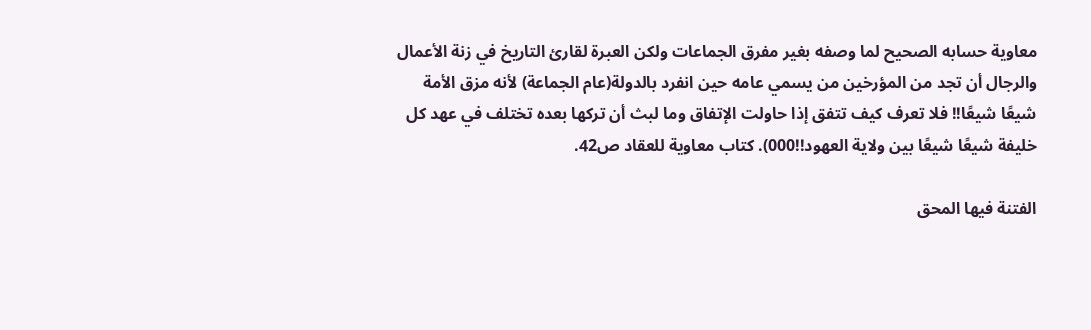معاوية حسابه الصحيح لما وصفه بغير مفرق الجماعات ولكن العبرة لقارئ التاريخ في زنة الأعمال والرجال أن تجد من المؤرخين من يسمي عامه حين انفرد بالدولة(عام الجماعة) لأنه مزق الأمة شيعًا شيعًا!! فلا تعرف كيف تتفق إذا حاولت الإتفاق وما لبث أن تركها بعده تختلف في عهد كل خليفة شيعًا شيعًا بين ولاية العهود!!000). كتاب معاوية للعقاد ص42.

الفتنة فيها المحق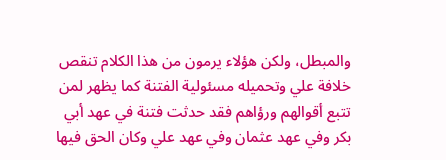والمبطل، ولكن هؤلاء يرمون من هذا الكلام تنقص خلافة علي وتحميله مسئولية الفتنة كما يظهر لمن تتبع أقوالهم ورؤاهم فقد حدثت فتنة في عهد أبي بكر وفي عهد عثمان وفي عهد علي وكان الحق فيها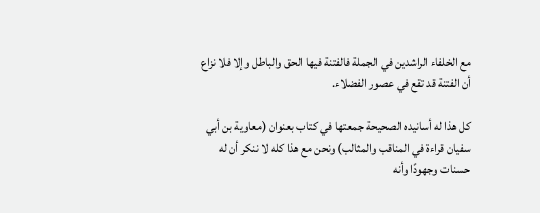مع الخلفاء الراشدين في الجملة فالفتنة فيها الحق والباطل وإلا فلا نزاع أن الفتنة قد تقع في عصور الفضلاء.

كل هذا له أسانيده الصحيحة جمعتها في كتاب بعنوان (معاوية بن أبي سفيان قراءة في المناقب والمثالب) ونحن مع هذا كله لا ننكر أن له حسنات وجهودًا وأنه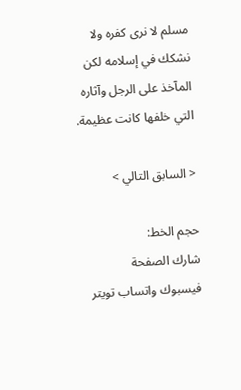مسلم لا نرى كفره ولا نشكك في إسلامه لكن المآخذ على الرجل وآثاره التي خلفها كانت عظيمة.

< السابق التالي >

حجم الخط:
شارك الصفحة
فيسبوك واتساب تويتر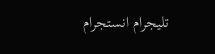تليجرام انستجرام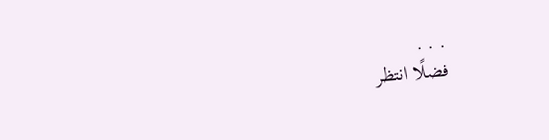. . .
فضلًا انتظر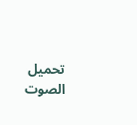تحميل الصوت